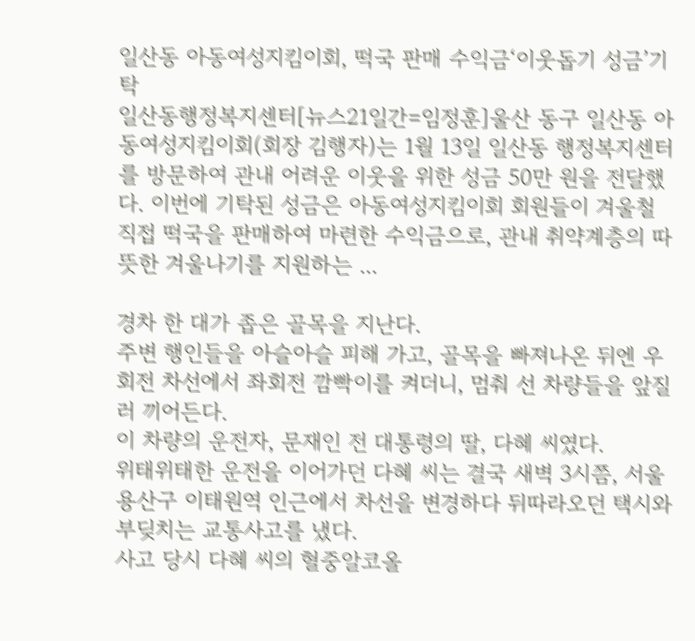일산동 아동여성지킴이회, 떡국 판매 수익금‘이웃돕기 성금’기탁
일산동행정복지센터[뉴스21일간=임정훈]울산 동구 일산동 아동여성지킴이회(회장 김행자)는 1월 13일 일산동 행정복지센터를 방문하여 관내 어려운 이웃을 위한 성금 50만 원을 전달했다. 이번에 기탁된 성금은 아동여성지킴이회 회원들이 겨울철 직접 떡국을 판매하여 마련한 수익금으로, 관내 취약계층의 따뜻한 겨울나기를 지원하는 ...

경차 한 대가 좁은 골목을 지난다.
주변 행인들을 아슬아슬 피해 가고, 골목을 빠져나온 뒤엔 우회전 차선에서 좌회전 깜빡이를 켜더니, 멈춰 선 차량들을 앞질러 끼어든다.
이 차량의 운전자, 문재인 전 대통령의 딸, 다혜 씨였다.
위태위태한 운전을 이어가던 다혜 씨는 결국 새벽 3시쯤, 서울 용산구 이태원역 인근에서 차선을 변경하다 뒤따라오던 택시와 부딪치는 교통사고를 냈다.
사고 당시 다혜 씨의 혈중알코올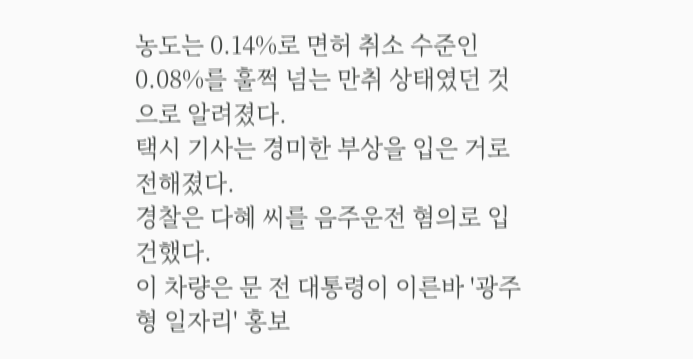농도는 0.14%로 면허 취소 수준인 0.08%를 훌쩍 넘는 만취 상태였던 것으로 알려졌다.
택시 기사는 경미한 부상을 입은 거로 전해졌다.
경찰은 다혜 씨를 음주운전 혐의로 입건했다.
이 차량은 문 전 대통령이 이른바 '광주형 일자리' 홍보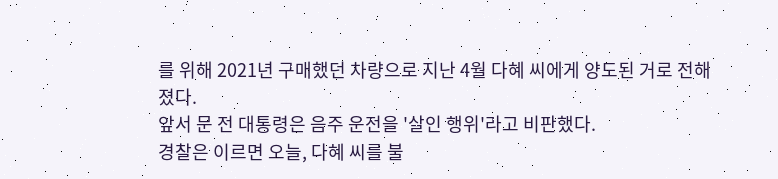를 위해 2021년 구매했던 차량으로 지난 4월 다혜 씨에게 양도된 거로 전해졌다.
앞서 문 전 대통령은 음주 운전을 '살인 행위'라고 비판했다.
경찰은 이르면 오늘, 다혜 씨를 불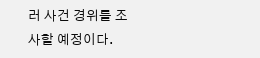러 사건 경위를 조사할 예정이다.